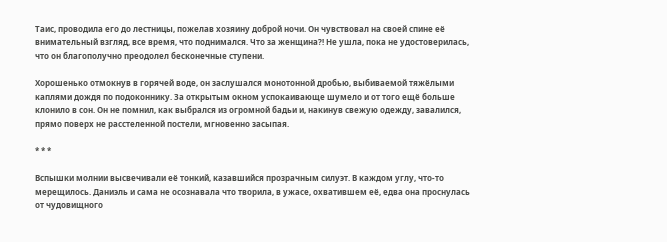Таис, проводила его до лестницы, пожелав хозяину доброй ночи. Он чувствовал на своей спине её внимательный взгляд, все время, что поднимался. Что за женщина?! Не ушла, пока не удостоверилась, что он благополучно преодолел бесконечные ступени.

Хорошенько отмокнув в горячей воде, он заслушался монотонной дробью, выбиваемой тяжёлыми каплями дождя по подоконнику. За открытым окном успокаивающе шумело и от того ещё больше клонило в сон. Он не помнил, как выбрался из огромной бадьи и, накинув свежую одежду, завалился, прямо поверх не расстеленной постели, мгновенно засыпая.

* * *

Вспышки молнии высвечивали её тонкий, казавшийся прозрачным силуэт. В каждом углу, что-то мерещилось. Даниэль и сама не осознавала что творила, в ужасе, охватившем её, едва она проснулась от чудовищного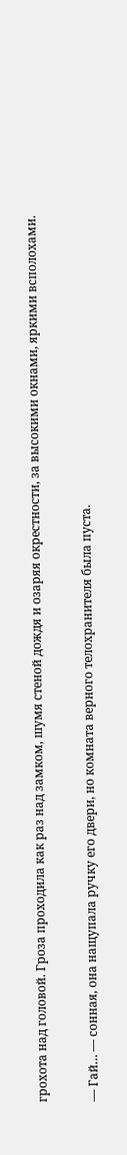грохота над головой. Гроза проходила как раз над замком, шумя стеной дождя и озаряя окрестности, за высокими окнами, яркими всполохами.

— Гай… — сонная, она нащупала ручку его двери, но комната верного телохранителя была пуста.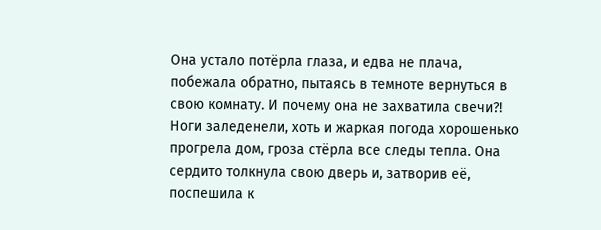Она устало потёрла глаза, и едва не плача, побежала обратно, пытаясь в темноте вернуться в свою комнату. И почему она не захватила свечи?! Ноги заледенели, хоть и жаркая погода хорошенько прогрела дом, гроза стёрла все следы тепла. Она сердито толкнула свою дверь и, затворив её, поспешила к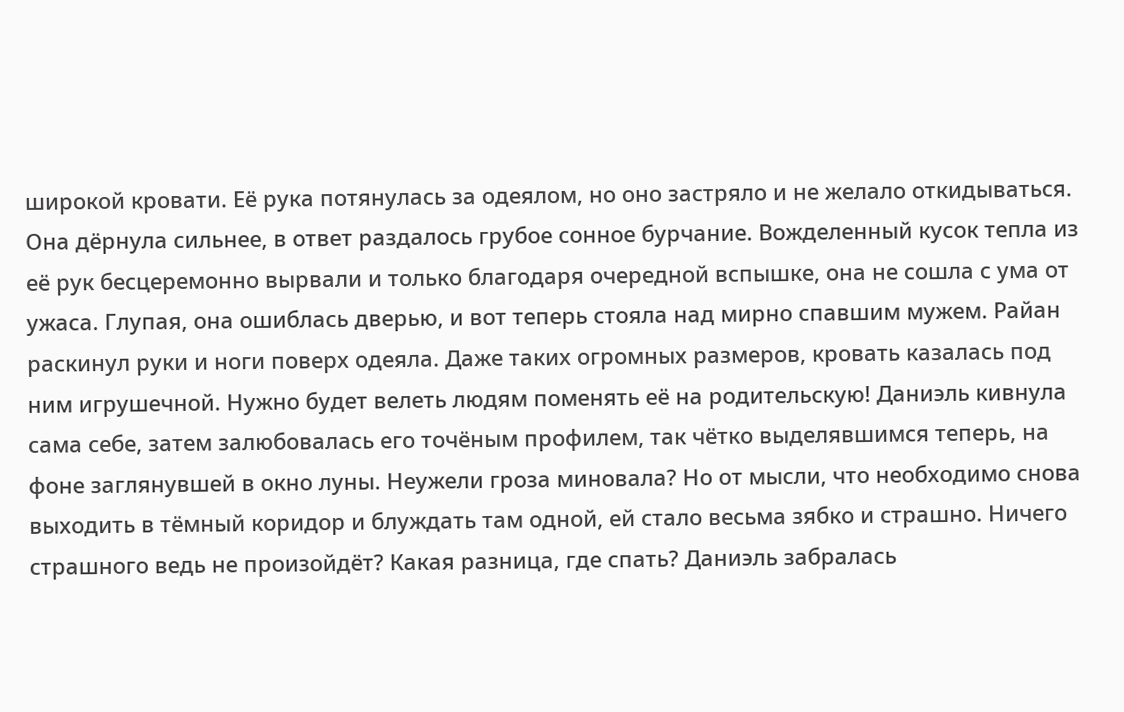широкой кровати. Её рука потянулась за одеялом, но оно застряло и не желало откидываться. Она дёрнула сильнее, в ответ раздалось грубое сонное бурчание. Вожделенный кусок тепла из её рук бесцеремонно вырвали и только благодаря очередной вспышке, она не сошла с ума от ужаса. Глупая, она ошиблась дверью, и вот теперь стояла над мирно спавшим мужем. Райан раскинул руки и ноги поверх одеяла. Даже таких огромных размеров, кровать казалась под ним игрушечной. Нужно будет велеть людям поменять её на родительскую! Даниэль кивнула сама себе, затем залюбовалась его точёным профилем, так чётко выделявшимся теперь, на фоне заглянувшей в окно луны. Неужели гроза миновала? Но от мысли, что необходимо снова выходить в тёмный коридор и блуждать там одной, ей стало весьма зябко и страшно. Ничего страшного ведь не произойдёт? Какая разница, где спать? Даниэль забралась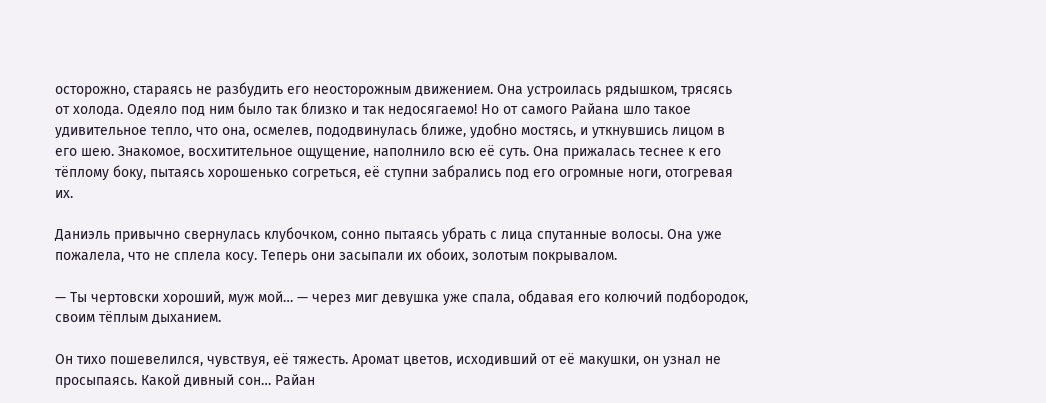осторожно, стараясь не разбудить его неосторожным движением. Она устроилась рядышком, трясясь от холода. Одеяло под ним было так близко и так недосягаемо! Но от самого Райана шло такое удивительное тепло, что она, осмелев, пододвинулась ближе, удобно мостясь, и уткнувшись лицом в его шею. Знакомое, восхитительное ощущение, наполнило всю её суть. Она прижалась теснее к его тёплому боку, пытаясь хорошенько согреться, её ступни забрались под его огромные ноги, отогревая их.

Даниэль привычно свернулась клубочком, сонно пытаясь убрать с лица спутанные волосы. Она уже пожалела, что не сплела косу. Теперь они засыпали их обоих, золотым покрывалом.

— Ты чертовски хороший, муж мой… — через миг девушка уже спала, обдавая его колючий подбородок, своим тёплым дыханием.

Он тихо пошевелился, чувствуя, её тяжесть. Аромат цветов, исходивший от её макушки, он узнал не просыпаясь. Какой дивный сон… Райан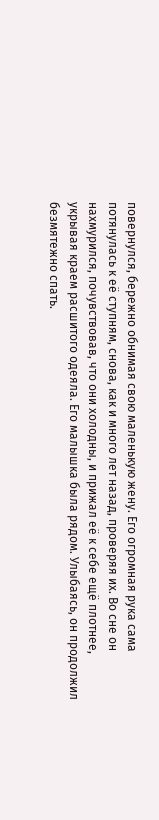повернулся, бережно обнимая свою маленькую жену. Его огромная рука сама потянулась к её ступням, снова, как и много лет назад, проверяя их. Во сне он нахмурился, почувствовав, что они холодны, и прижал её к себе ещё плотнее, укрывая краем расшитого одеяла. Его малышка была рядом. Улыбаясь, он продолжил безмятежно спать.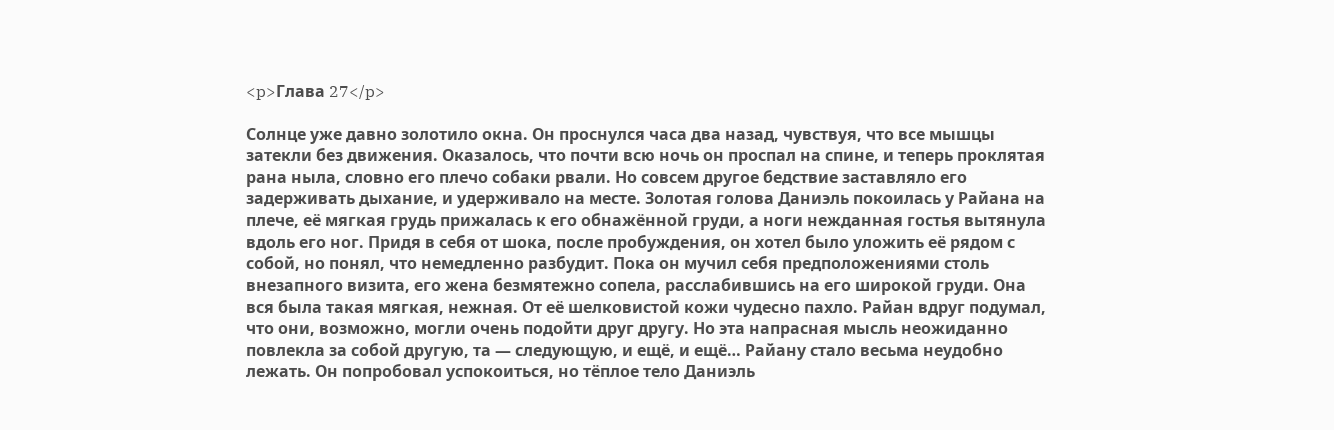<p>Глава 27</p>

Солнце уже давно золотило окна. Он проснулся часа два назад, чувствуя, что все мышцы затекли без движения. Оказалось, что почти всю ночь он проспал на спине, и теперь проклятая рана ныла, словно его плечо собаки рвали. Но совсем другое бедствие заставляло его задерживать дыхание, и удерживало на месте. Золотая голова Даниэль покоилась у Райана на плече, её мягкая грудь прижалась к его обнажённой груди, а ноги нежданная гостья вытянула вдоль его ног. Придя в себя от шока, после пробуждения, он хотел было уложить её рядом с собой, но понял, что немедленно разбудит. Пока он мучил себя предположениями столь внезапного визита, его жена безмятежно сопела, расслабившись на его широкой груди. Она вся была такая мягкая, нежная. От её шелковистой кожи чудесно пахло. Райан вдруг подумал, что они, возможно, могли очень подойти друг другу. Но эта напрасная мысль неожиданно повлекла за собой другую, та — следующую, и ещё, и ещё… Райану стало весьма неудобно лежать. Он попробовал успокоиться, но тёплое тело Даниэль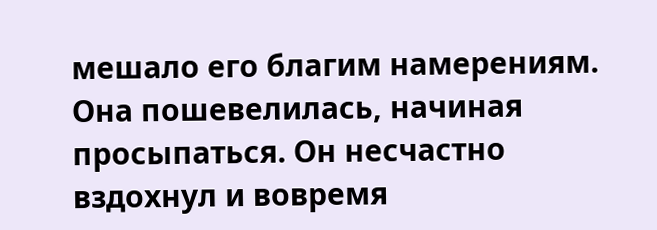мешало его благим намерениям. Она пошевелилась, начиная просыпаться. Он несчастно вздохнул и вовремя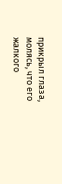прикрыл глаза, молясь, что его жалкого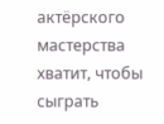актёрского мастерства хватит, чтобы сыграть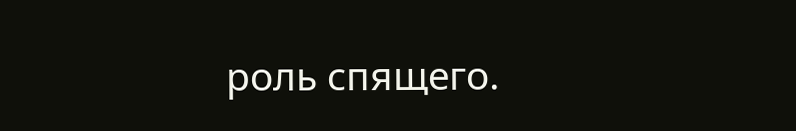роль спящего.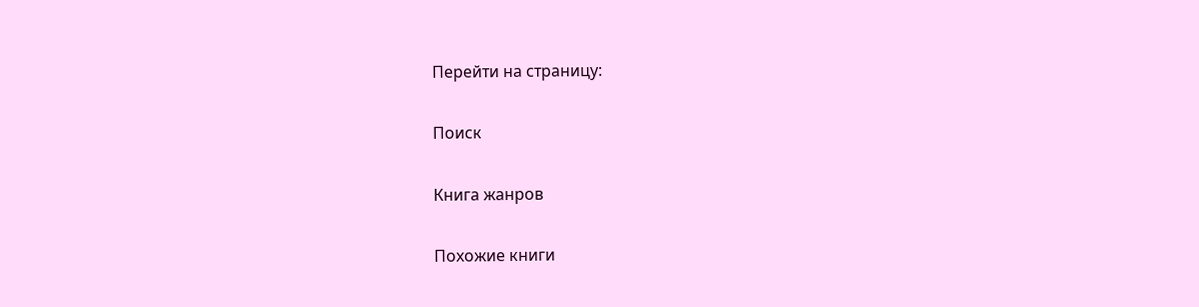Перейти на страницу:

Поиск

Книга жанров

Похожие книги